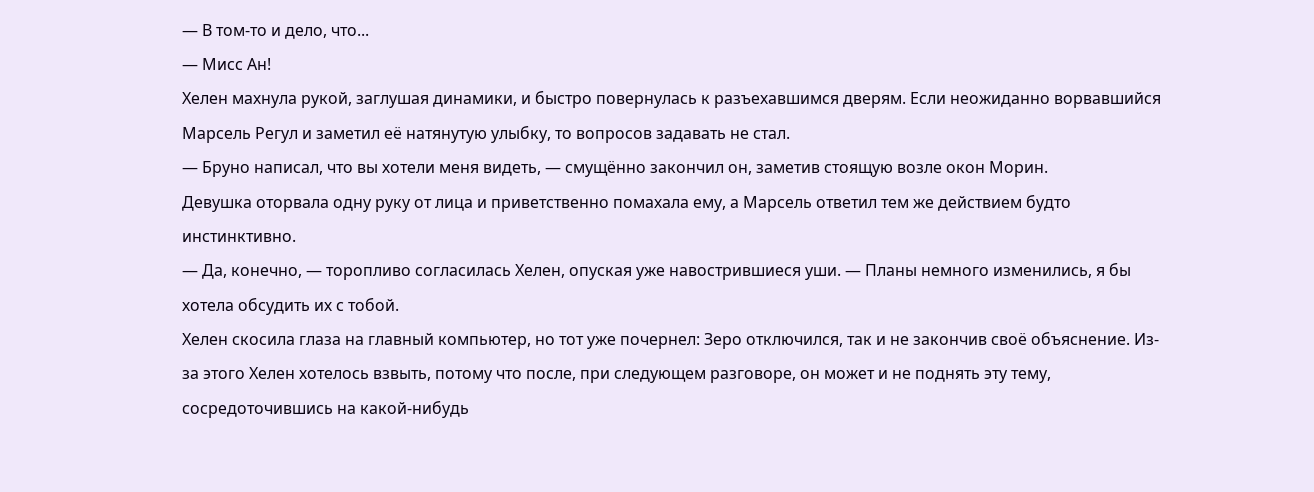— В том-то и дело, что...
— Мисс Ан!
Хелен махнула рукой, заглушая динамики, и быстро повернулась к разъехавшимся дверям. Если неожиданно ворвавшийся Марсель Регул и заметил её натянутую улыбку, то вопросов задавать не стал.
— Бруно написал, что вы хотели меня видеть, — смущённо закончил он, заметив стоящую возле окон Морин.
Девушка оторвала одну руку от лица и приветственно помахала ему, а Марсель ответил тем же действием будто инстинктивно.
— Да, конечно, — торопливо согласилась Хелен, опуская уже навострившиеся уши. — Планы немного изменились, я бы хотела обсудить их с тобой.
Хелен скосила глаза на главный компьютер, но тот уже почернел: Зеро отключился, так и не закончив своё объяснение. Из-за этого Хелен хотелось взвыть, потому что после, при следующем разговоре, он может и не поднять эту тему, сосредоточившись на какой-нибудь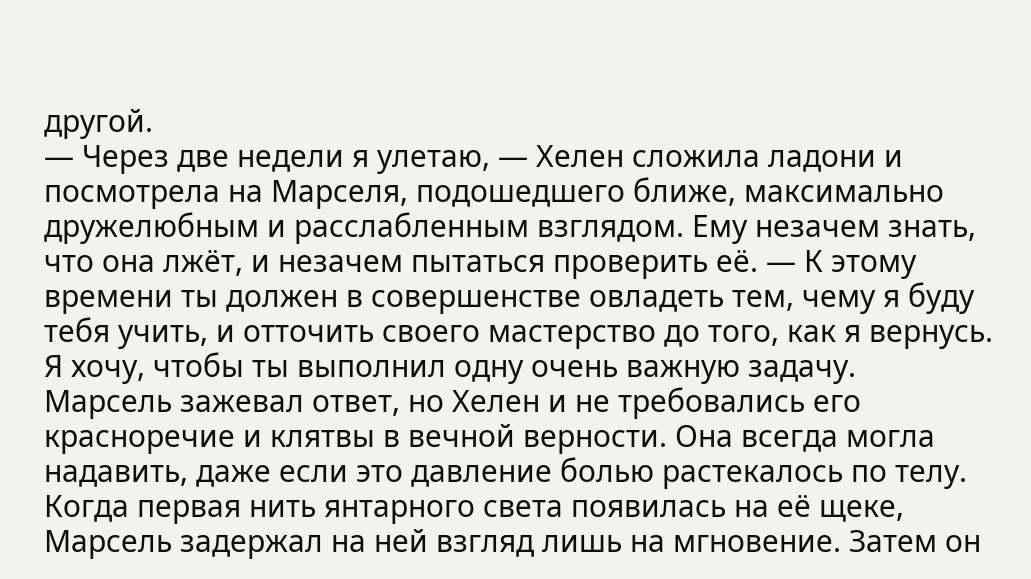другой.
— Через две недели я улетаю, — Хелен сложила ладони и посмотрела на Марселя, подошедшего ближе, максимально дружелюбным и расслабленным взглядом. Ему незачем знать, что она лжёт, и незачем пытаться проверить её. — К этому времени ты должен в совершенстве овладеть тем, чему я буду тебя учить, и отточить своего мастерство до того, как я вернусь. Я хочу, чтобы ты выполнил одну очень важную задачу.
Марсель зажевал ответ, но Хелен и не требовались его красноречие и клятвы в вечной верности. Она всегда могла надавить, даже если это давление болью растекалось по телу.
Когда первая нить янтарного света появилась на её щеке, Марсель задержал на ней взгляд лишь на мгновение. Затем он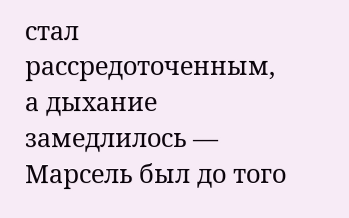стал рассредоточенным, а дыхание замедлилось — Марсель был до того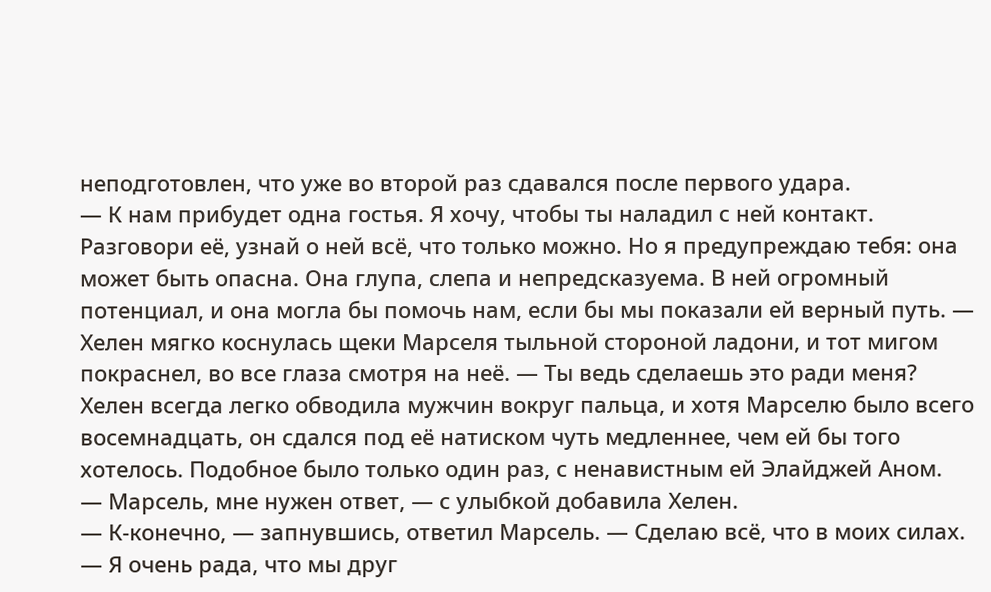неподготовлен, что уже во второй раз сдавался после первого удара.
— К нам прибудет одна гостья. Я хочу, чтобы ты наладил с ней контакт. Разговори её, узнай о ней всё, что только можно. Но я предупреждаю тебя: она может быть опасна. Она глупа, слепа и непредсказуема. В ней огромный потенциал, и она могла бы помочь нам, если бы мы показали ей верный путь. — Хелен мягко коснулась щеки Марселя тыльной стороной ладони, и тот мигом покраснел, во все глаза смотря на неё. — Ты ведь сделаешь это ради меня?
Хелен всегда легко обводила мужчин вокруг пальца, и хотя Марселю было всего восемнадцать, он сдался под её натиском чуть медленнее, чем ей бы того хотелось. Подобное было только один раз, с ненавистным ей Элайджей Аном.
— Марсель, мне нужен ответ, — с улыбкой добавила Хелен.
— К-конечно, — запнувшись, ответил Марсель. — Сделаю всё, что в моих силах.
— Я очень рада, что мы друг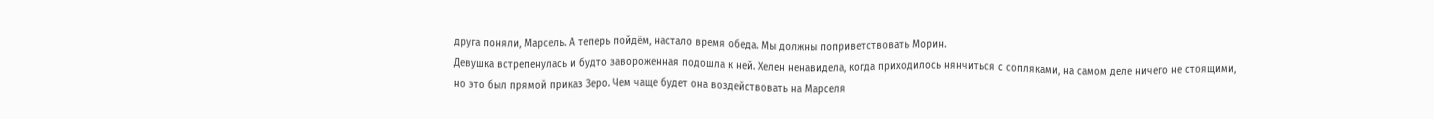друга поняли, Марсель. А теперь пойдём, настало время обеда. Мы должны поприветствовать Морин.
Девушка встрепенулась и будто завороженная подошла к ней. Хелен ненавидела, когда приходилось нянчиться с сопляками, на самом деле ничего не стоящими, но это был прямой приказ Зеро. Чем чаще будет она воздействовать на Марселя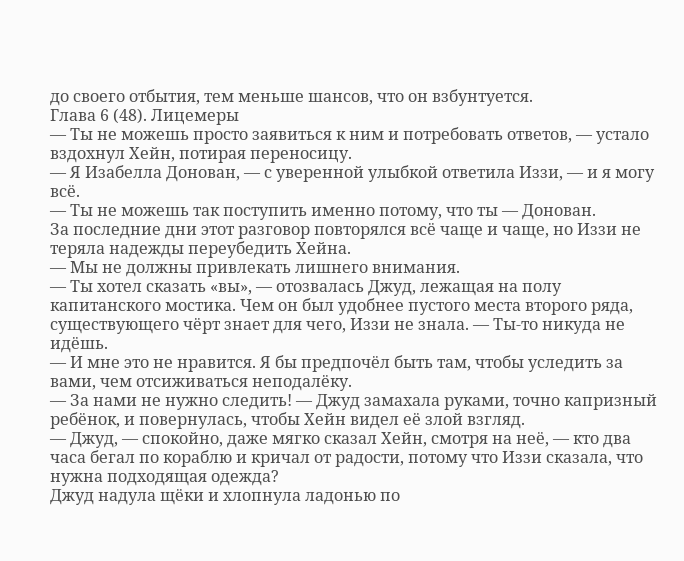до своего отбытия, тем меньше шансов, что он взбунтуется.
Глава 6 (48). Лицемеры
— Ты не можешь просто заявиться к ним и потребовать ответов, — устало вздохнул Хейн, потирая переносицу.
— Я Изабелла Донован, — с уверенной улыбкой ответила Иззи, — и я могу всё.
— Ты не можешь так поступить именно потому, что ты — Донован.
За последние дни этот разговор повторялся всё чаще и чаще, но Иззи не теряла надежды переубедить Хейна.
— Мы не должны привлекать лишнего внимания.
— Ты хотел сказать «вы», — отозвалась Джуд, лежащая на полу капитанского мостика. Чем он был удобнее пустого места второго ряда, существующего чёрт знает для чего, Иззи не знала. — Ты-то никуда не идёшь.
— И мне это не нравится. Я бы предпочёл быть там, чтобы уследить за вами, чем отсиживаться неподалёку.
— За нами не нужно следить! — Джуд замахала руками, точно капризный ребёнок, и повернулась, чтобы Хейн видел её злой взгляд.
— Джуд, — спокойно, даже мягко сказал Хейн, смотря на неё, — кто два часа бегал по кораблю и кричал от радости, потому что Иззи сказала, что нужна подходящая одежда?
Джуд надула щёки и хлопнула ладонью по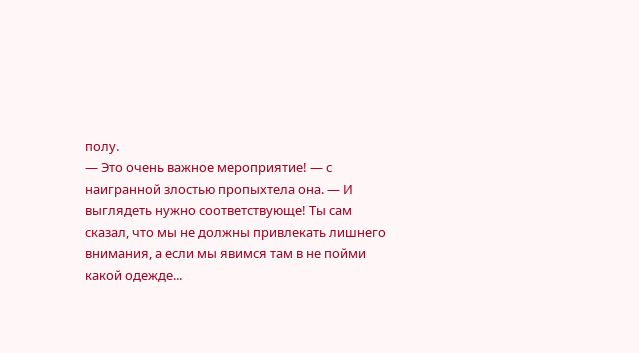полу.
— Это очень важное мероприятие! — с наигранной злостью пропыхтела она. — И выглядеть нужно соответствующе! Ты сам сказал, что мы не должны привлекать лишнего внимания, а если мы явимся там в не пойми какой одежде...